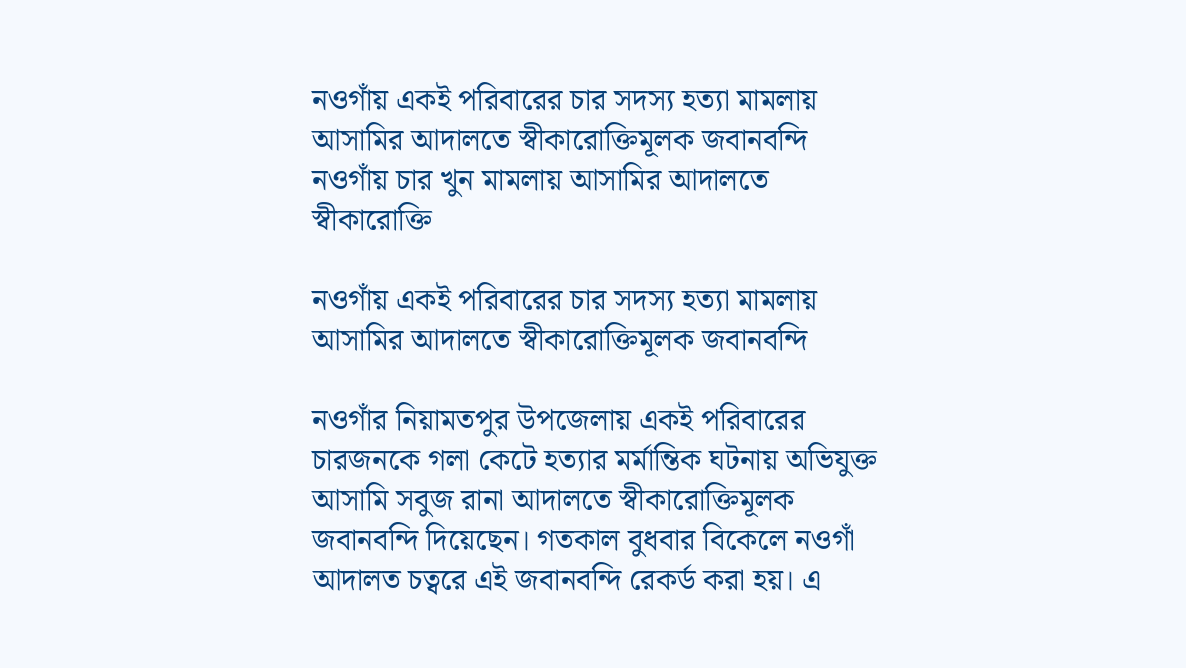নওগাঁয় একই পরিবারের চার সদস্য হত্যা মামলায় আসামির আদালতে স্বীকারোক্তিমূলক জবানবন্দি
নওগাঁয় চার খুন মামলায় আসামির আদালতে স্বীকারোক্তি

নওগাঁয় একই পরিবারের চার সদস্য হত্যা মামলায় আসামির আদালতে স্বীকারোক্তিমূলক জবানবন্দি

নওগাঁর নিয়ামতপুর উপজেলায় একই পরিবারের চারজনকে গলা কেটে হত্যার মর্মান্তিক ঘটনায় অভিযুক্ত আসামি সবুজ রানা আদালতে স্বীকারোক্তিমূলক জবানবন্দি দিয়েছেন। গতকাল বুধবার বিকেলে নওগাঁ আদালত চত্বরে এই জবানবন্দি রেকর্ড করা হয়। এ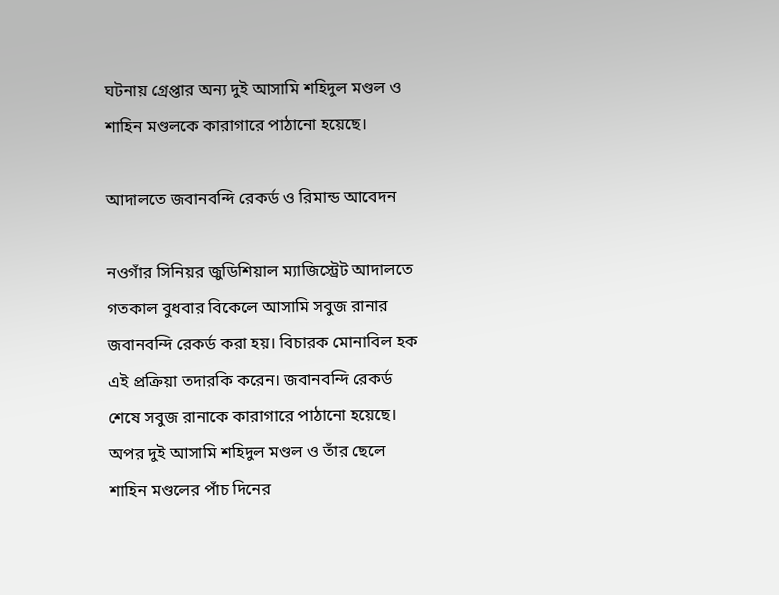ঘটনায় গ্রেপ্তার অন্য দুই আসামি শহিদুল মণ্ডল ও শাহিন মণ্ডলকে কারাগারে পাঠানো হয়েছে।

আদালতে জবানবন্দি রেকর্ড ও রিমান্ড আবেদন

নওগাঁর সিনিয়র জুডিশিয়াল ম্যাজিস্ট্রেট আদালতে গতকাল বুধবার বিকেলে আসামি সবুজ রানার জবানবন্দি রেকর্ড করা হয়। বিচারক মোনাবিল হক এই প্রক্রিয়া তদারকি করেন। জবানবন্দি রেকর্ড শেষে সবুজ রানাকে কারাগারে পাঠানো হয়েছে। অপর দুই আসামি শহিদুল মণ্ডল ও তাঁর ছেলে শাহিন মণ্ডলের পাঁচ দিনের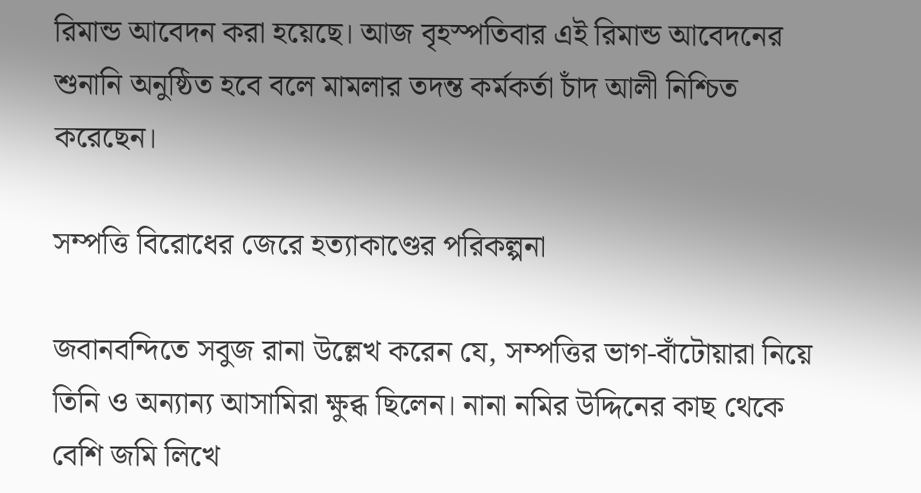রিমান্ড আবেদন করা হয়েছে। আজ বৃহস্পতিবার এই রিমান্ড আবেদনের শুনানি অনুষ্ঠিত হবে বলে মামলার তদন্ত কর্মকর্তা চাঁদ আলী নিশ্চিত করেছেন।

সম্পত্তি বিরোধের জেরে হত্যাকাণ্ডের পরিকল্পনা

জবানবন্দিতে সবুজ রানা উল্লেখ করেন যে, সম্পত্তির ভাগ-বাঁটোয়ারা নিয়ে তিনি ও অন্যান্য আসামিরা ক্ষুব্ধ ছিলেন। নানা নমির উদ্দিনের কাছ থেকে বেশি জমি লিখে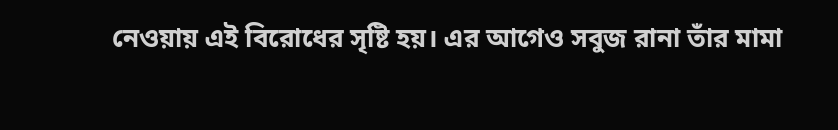নেওয়ায় এই বিরোধের সৃষ্টি হয়। এর আগেও সবুজ রানা তাঁর মামা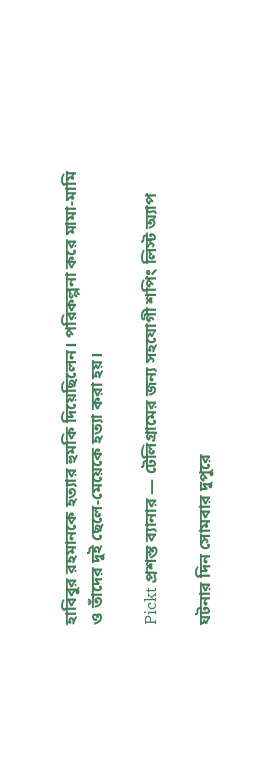হাবিবুর রহমানকে হত্যার হুমকি দিয়েছিলেন। পরিকল্পনা করে মামা-মামি ও তাঁদের দুই ছেলে-মেয়েকে হত্যা করা হয়।

Pickt প্রশস্ত ব্যানার — টেলিগ্রামের জন্য সহযোগী শপিং লিস্ট অ্যাপ

ঘটনার দিন সোমবার দুপুরে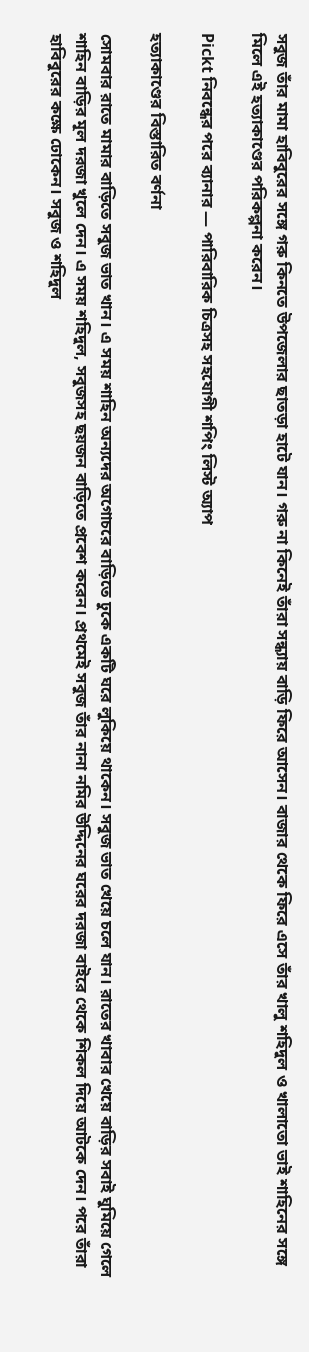সবুজ তাঁর মামা হাবিবুরের সঙ্গে গরু কিনতে উপজেলার ছাতড়া হাটে যান। গরু না কিনেই তাঁরা সন্ধ্যায় বাড়ি ফিরে আসেন। বাজার থেকে ফিরে এসে তাঁর খালু শহিদুল ও খালাতো ভাই শাহিনের সঙ্গে মিলে এই হত্যাকাণ্ডের পরিকল্পনা করেন।

Pickt নিবন্ধের পরে ব্যানার — পারিবারিক চিত্রসহ সহযোগী শপিং লিস্ট অ্যাপ

হত্যাকাণ্ডের বিস্তারিত বর্ণনা

সোমবার রাতে মামার বাড়িতে সবুজ ভাত খান। এ সময় শাহিন অন্যদের অগোচরে বাড়িতে ঢুকে একটি ঘরে লুকিয়ে থাকেন। সবুজ ভাত খেয়ে চলে যান। রাতের খাবার খেয়ে বাড়ির সবাই ঘুমিয়ে গেলে শাহিন বাড়ির মূল দরজা খুলে দেন। এ সময় শহিদুল, সবুজসহ ছয়জন বাড়িতে প্রবেশ করেন। প্রথমেই সবুজ তাঁর নানা নমির উদ্দিনের ঘরের দরজা বাইরে থেকে শিকল দিয়ে আটকে দেন। পরে তাঁরা হাবিবুরের কক্ষে ঢোকেন। সবুজ ও শহিদুল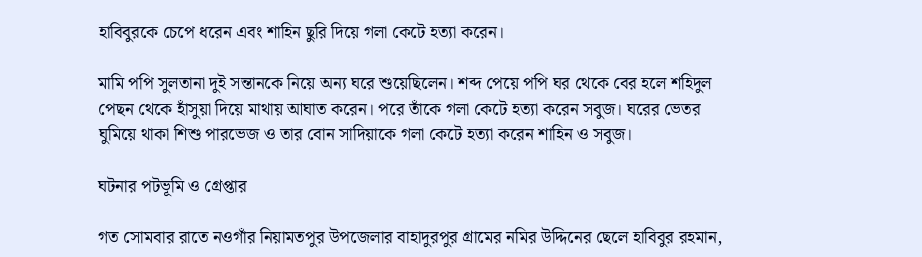হাবিবুরকে চেপে ধরেন এবং শাহিন ছুরি দিয়ে গলা কেটে হত্যা করেন।

মামি পপি সুলতানা দুই সন্তানকে নিয়ে অন্য ঘরে শুয়েছিলেন। শব্দ পেয়ে পপি ঘর থেকে বের হলে শহিদুল পেছন থেকে হাঁসুয়া দিয়ে মাথায় আঘাত করেন। পরে তাঁকে গলা কেটে হত্যা করেন সবুজ। ঘরের ভেতর ঘুমিয়ে থাকা শিশু পারভেজ ও তার বোন সাদিয়াকে গলা কেটে হত্যা করেন শাহিন ও সবুজ।

ঘটনার পটভূমি ও গ্রেপ্তার

গত সোমবার রাতে নওগাঁর নিয়ামতপুর উপজেলার বাহাদুরপুর গ্রামের নমির উদ্দিনের ছেলে হাবিবুর রহমান,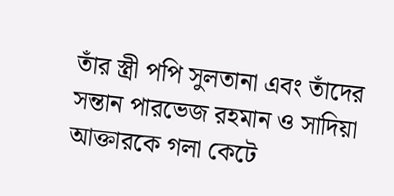তাঁর স্ত্রী পপি সুলতানা এবং তাঁদের সন্তান পারভেজ রহমান ও সাদিয়া আক্তারকে গলা কেটে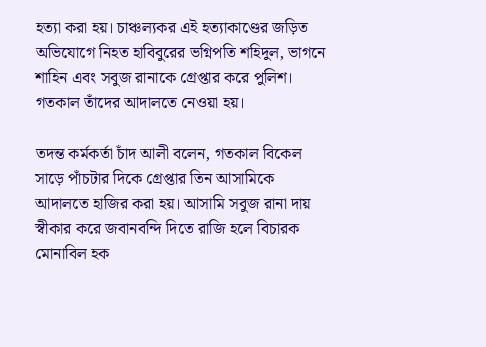হত্যা করা হয়। চাঞ্চল্যকর এই হত্যাকাণ্ডের জড়িত অভিযোগে নিহত হাবিবুরের ভগ্নিপতি শহিদুল, ভাগনে শাহিন এবং সবুজ রানাকে গ্রেপ্তার করে পুলিশ। গতকাল তাঁদের আদালতে নেওয়া হয়।

তদন্ত কর্মকর্তা চাঁদ আলী বলেন, গতকাল বিকেল সাড়ে পাঁচটার দিকে গ্রেপ্তার তিন আসামিকে আদালতে হাজির করা হয়। আসামি সবুজ রানা দায় স্বীকার করে জবানবন্দি দিতে রাজি হলে বিচারক মোনাবিল হক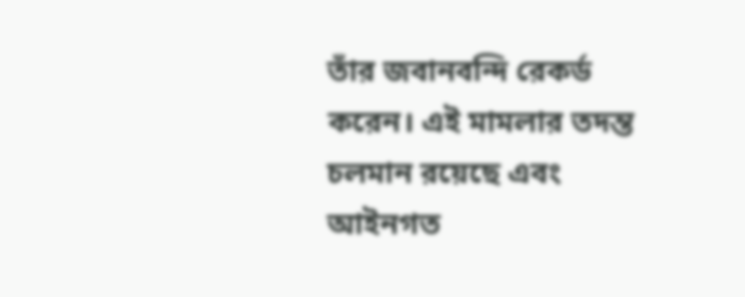তাঁর জবানবন্দি রেকর্ড করেন। এই মামলার তদন্ত চলমান রয়েছে এবং আইনগত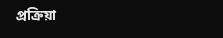প্রক্রিয়া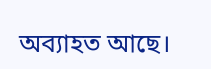অব্যাহত আছে।